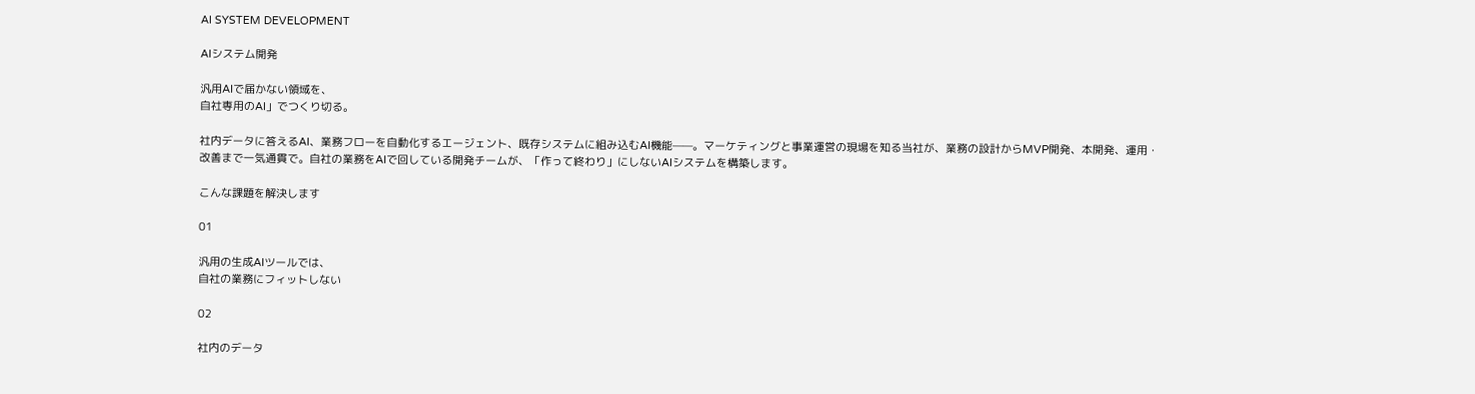AI SYSTEM DEVELOPMENT

AIシステム開発

汎用AIで届かない領域を、
自社専用のAI」でつくり切る。

社内データに答えるAI、業務フローを自動化するエージェント、既存システムに組み込むAI機能——。マーケティングと事業運営の現場を知る当社が、業務の設計からMVP開発、本開発、運用・改善まで一気通貫で。自社の業務をAIで回している開発チームが、「作って終わり」にしないAIシステムを構築します。

こんな課題を解決します

01

汎用の生成AIツールでは、
自社の業務にフィットしない

02

社内のデータ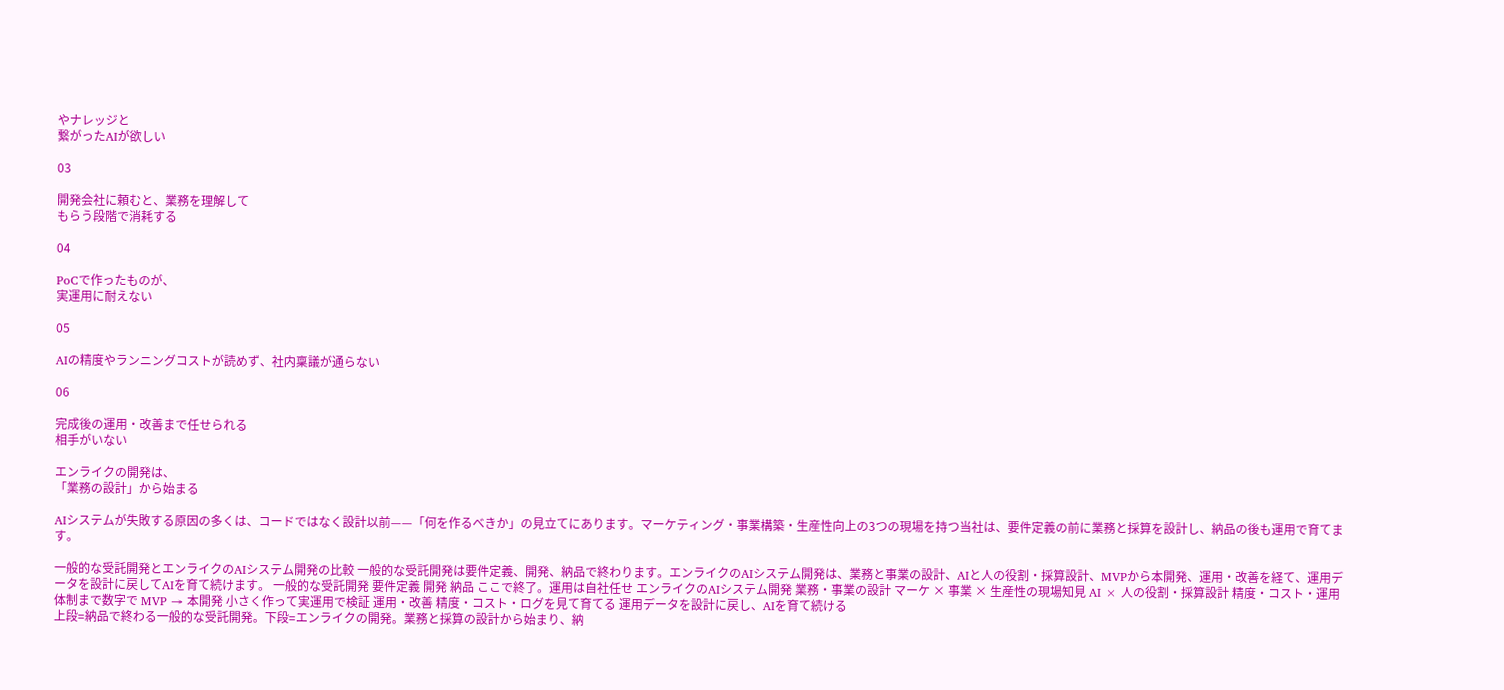やナレッジと
繋がったAIが欲しい

03

開発会社に頼むと、業務を理解して
もらう段階で消耗する

04

PoCで作ったものが、
実運用に耐えない

05

AIの精度やランニングコストが読めず、社内稟議が通らない

06

完成後の運用・改善まで任せられる
相手がいない

エンライクの開発は、
「業務の設計」から始まる

AIシステムが失敗する原因の多くは、コードではなく設計以前——「何を作るべきか」の見立てにあります。マーケティング・事業構築・生産性向上の3つの現場を持つ当社は、要件定義の前に業務と採算を設計し、納品の後も運用で育てます。

一般的な受託開発とエンライクのAIシステム開発の比較 一般的な受託開発は要件定義、開発、納品で終わります。エンライクのAIシステム開発は、業務と事業の設計、AIと人の役割・採算設計、MVPから本開発、運用・改善を経て、運用データを設計に戻してAIを育て続けます。 一般的な受託開発 要件定義 開発 納品 ここで終了。運用は自社任せ エンライクのAIシステム開発 業務・事業の設計 マーケ × 事業 × 生産性の現場知見 AI × 人の役割・採算設計 精度・コスト・運用体制まで数字で MVP → 本開発 小さく作って実運用で検証 運用・改善 精度・コスト・ログを見て育てる 運用データを設計に戻し、AIを育て続ける
上段=納品で終わる一般的な受託開発。下段=エンライクの開発。業務と採算の設計から始まり、納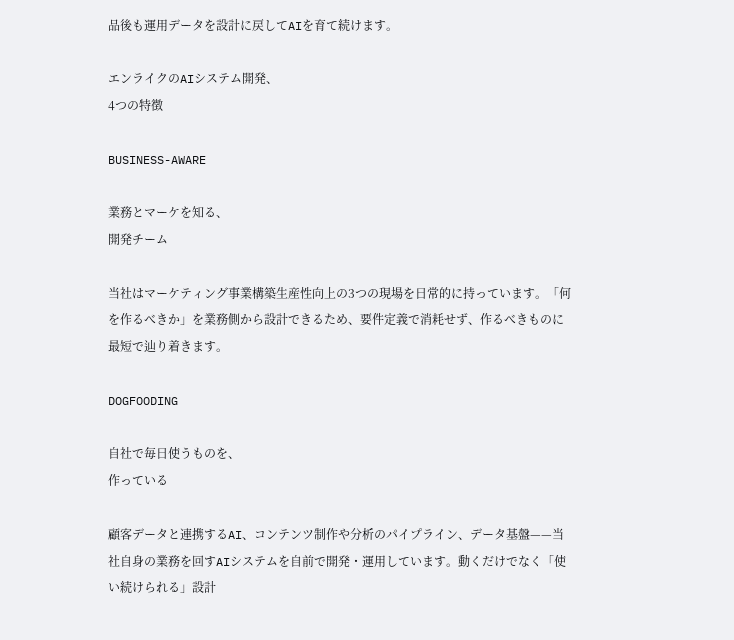品後も運用データを設計に戻してAIを育て続けます。

エンライクのAIシステム開発、
4つの特徴

BUSINESS-AWARE

業務とマーケを知る、
開発チーム

当社はマーケティング事業構築生産性向上の3つの現場を日常的に持っています。「何を作るべきか」を業務側から設計できるため、要件定義で消耗せず、作るべきものに最短で辿り着きます。

DOGFOODING

自社で毎日使うものを、
作っている

顧客データと連携するAI、コンテンツ制作や分析のパイプライン、データ基盤——当社自身の業務を回すAIシステムを自前で開発・運用しています。動くだけでなく「使い続けられる」設計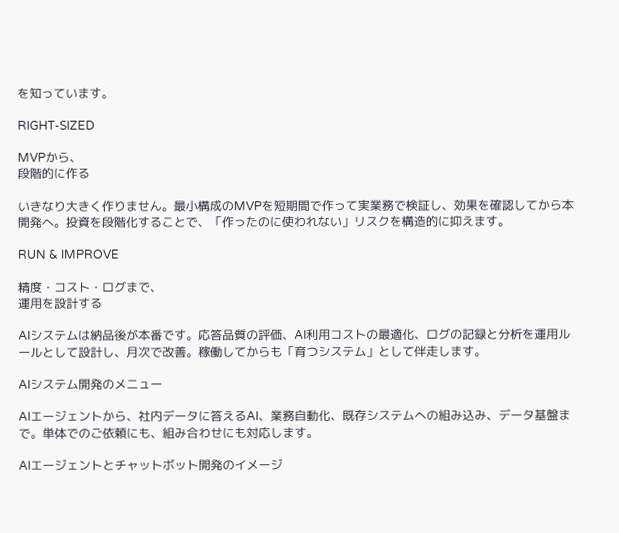を知っています。

RIGHT-SIZED

MVPから、
段階的に作る

いきなり大きく作りません。最小構成のMVPを短期間で作って実業務で検証し、効果を確認してから本開発へ。投資を段階化することで、「作ったのに使われない」リスクを構造的に抑えます。

RUN & IMPROVE

精度・コスト・ログまで、
運用を設計する

AIシステムは納品後が本番です。応答品質の評価、AI利用コストの最適化、ログの記録と分析を運用ルールとして設計し、月次で改善。稼働してからも「育つシステム」として伴走します。

AIシステム開発のメニュー

AIエージェントから、社内データに答えるAI、業務自動化、既存システムへの組み込み、データ基盤まで。単体でのご依頼にも、組み合わせにも対応します。

AIエージェントとチャットボット開発のイメージ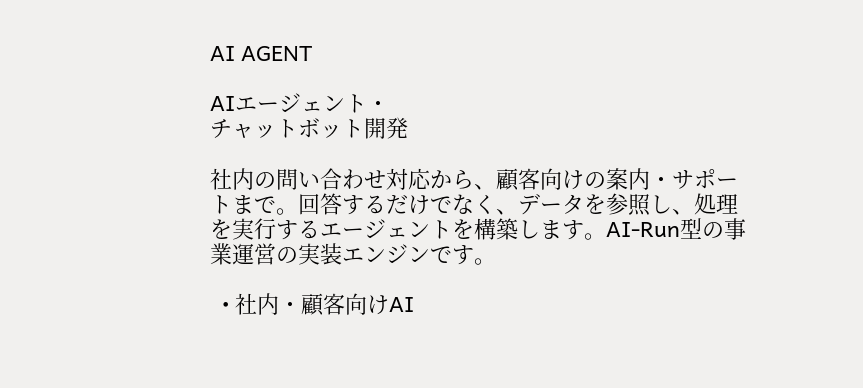AI AGENT

AIエージェント・
チャットボット開発

社内の問い合わせ対応から、顧客向けの案内・サポートまで。回答するだけでなく、データを参照し、処理を実行するエージェントを構築します。AI-Run型の事業運営の実装エンジンです。

  • 社内・顧客向けAI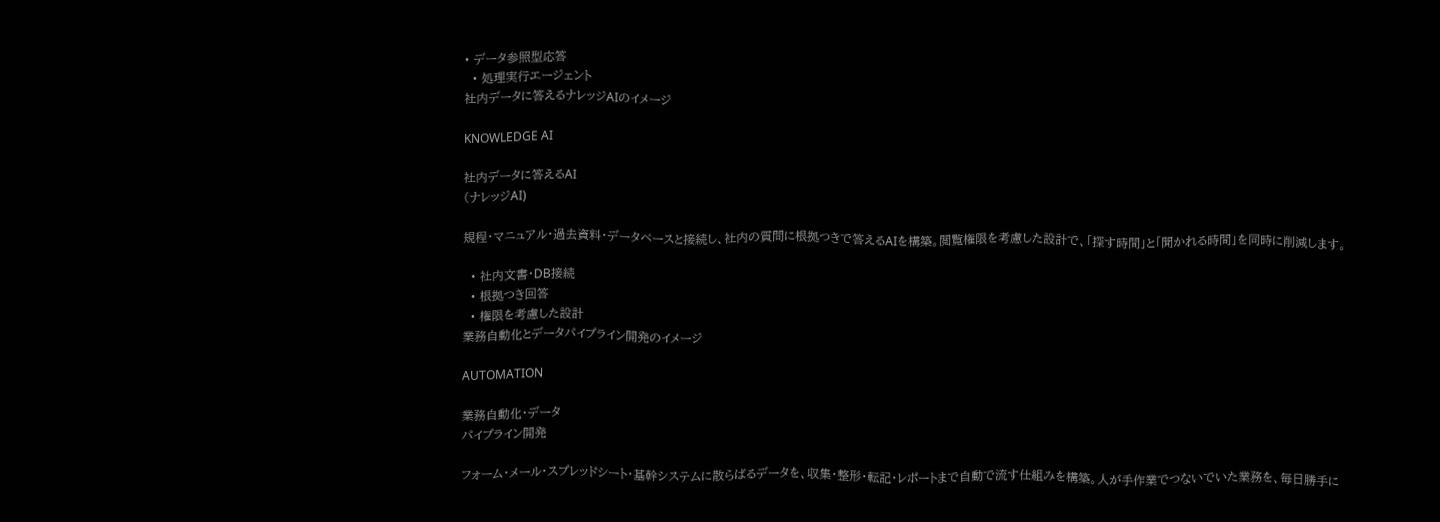• データ参照型応答
  • 処理実行エージェント
社内データに答えるナレッジAIのイメージ

KNOWLEDGE AI

社内データに答えるAI
(ナレッジAI)

規程・マニュアル・過去資料・データベースと接続し、社内の質問に根拠つきで答えるAIを構築。閲覧権限を考慮した設計で、「探す時間」と「聞かれる時間」を同時に削減します。

  • 社内文書・DB接続
  • 根拠つき回答
  • 権限を考慮した設計
業務自動化とデータパイプライン開発のイメージ

AUTOMATION

業務自動化・データ
パイプライン開発

フォーム・メール・スプレッドシート・基幹システムに散らばるデータを、収集・整形・転記・レポートまで自動で流す仕組みを構築。人が手作業でつないでいた業務を、毎日勝手に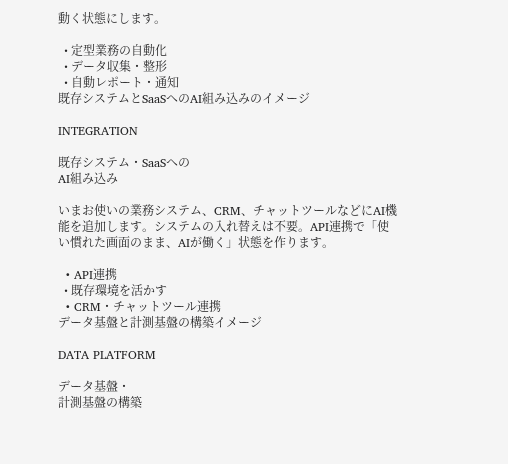動く状態にします。

  • 定型業務の自動化
  • データ収集・整形
  • 自動レポート・通知
既存システムとSaaSへのAI組み込みのイメージ

INTEGRATION

既存システム・SaaSへの
AI組み込み

いまお使いの業務システム、CRM、チャットツールなどにAI機能を追加します。システムの入れ替えは不要。API連携で「使い慣れた画面のまま、AIが働く」状態を作ります。

  • API連携
  • 既存環境を活かす
  • CRM・チャットツール連携
データ基盤と計測基盤の構築イメージ

DATA PLATFORM

データ基盤・
計測基盤の構築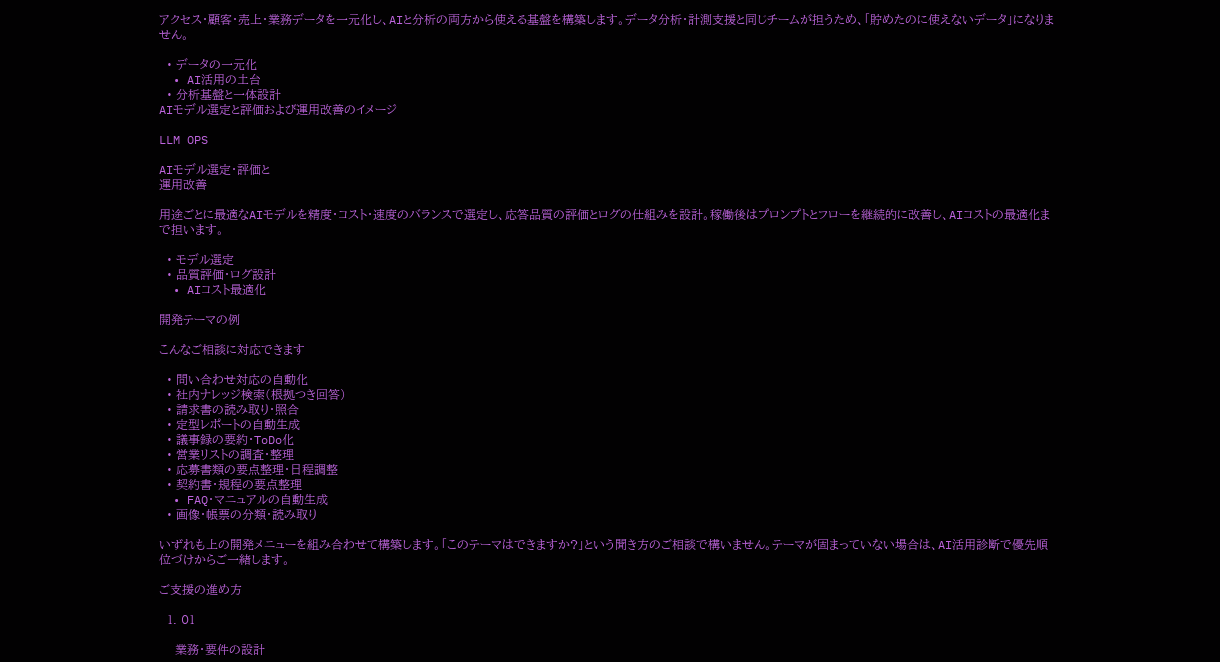アクセス・顧客・売上・業務データを一元化し、AIと分析の両方から使える基盤を構築します。データ分析・計測支援と同じチームが担うため、「貯めたのに使えないデータ」になりません。

  • データの一元化
  • AI活用の土台
  • 分析基盤と一体設計
AIモデル選定と評価および運用改善のイメージ

LLM OPS

AIモデル選定・評価と
運用改善

用途ごとに最適なAIモデルを精度・コスト・速度のバランスで選定し、応答品質の評価とログの仕組みを設計。稼働後はプロンプトとフローを継続的に改善し、AIコストの最適化まで担います。

  • モデル選定
  • 品質評価・ログ設計
  • AIコスト最適化

開発テーマの例

こんなご相談に対応できます

  • 問い合わせ対応の自動化
  • 社内ナレッジ検索(根拠つき回答)
  • 請求書の読み取り・照合
  • 定型レポートの自動生成
  • 議事録の要約・ToDo化
  • 営業リストの調査・整理
  • 応募書類の要点整理・日程調整
  • 契約書・規程の要点整理
  • FAQ・マニュアルの自動生成
  • 画像・帳票の分類・読み取り

いずれも上の開発メニューを組み合わせて構築します。「このテーマはできますか?」という聞き方のご相談で構いません。テーマが固まっていない場合は、AI活用診断で優先順位づけからご一緒します。

ご支援の進め方

  1. 01

    業務・要件の設計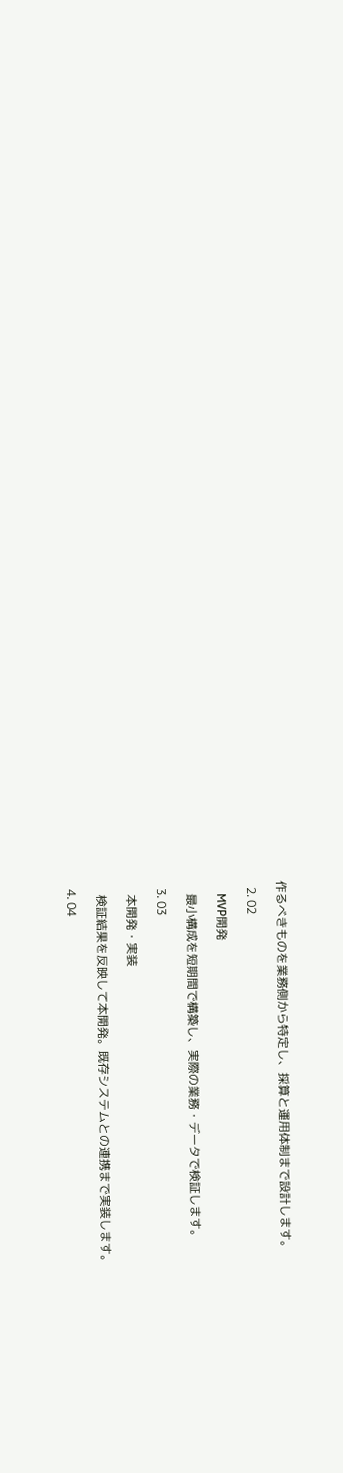作るべきものを業務側から特定し、採算と運用体制まで設計します。

  2. 02

    MVP開発

    最小構成を短期間で構築し、実際の業務・データで検証します。

  3. 03

    本開発・実装

    検証結果を反映して本開発。既存システムとの連携まで実装します。

  4. 04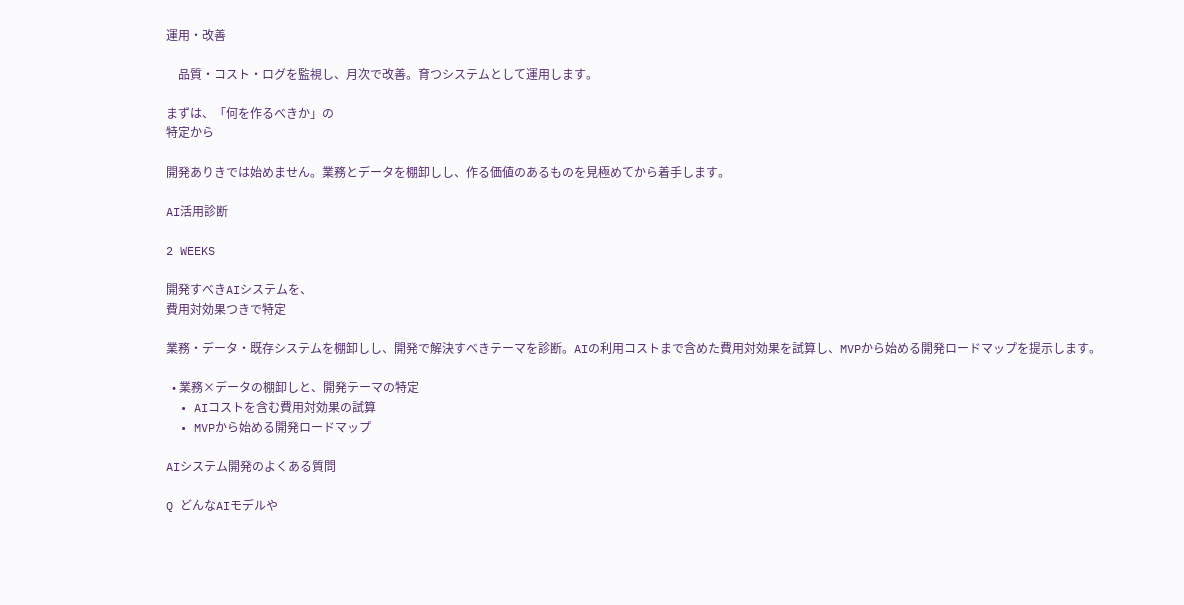運用・改善

    品質・コスト・ログを監視し、月次で改善。育つシステムとして運用します。

まずは、「何を作るべきか」の
特定から

開発ありきでは始めません。業務とデータを棚卸しし、作る価値のあるものを見極めてから着手します。

AI活用診断

2 WEEKS

開発すべきAIシステムを、
費用対効果つきで特定

業務・データ・既存システムを棚卸しし、開発で解決すべきテーマを診断。AIの利用コストまで含めた費用対効果を試算し、MVPから始める開発ロードマップを提示します。

  • 業務×データの棚卸しと、開発テーマの特定
  • AIコストを含む費用対効果の試算
  • MVPから始める開発ロードマップ

AIシステム開発のよくある質問

Q どんなAIモデルや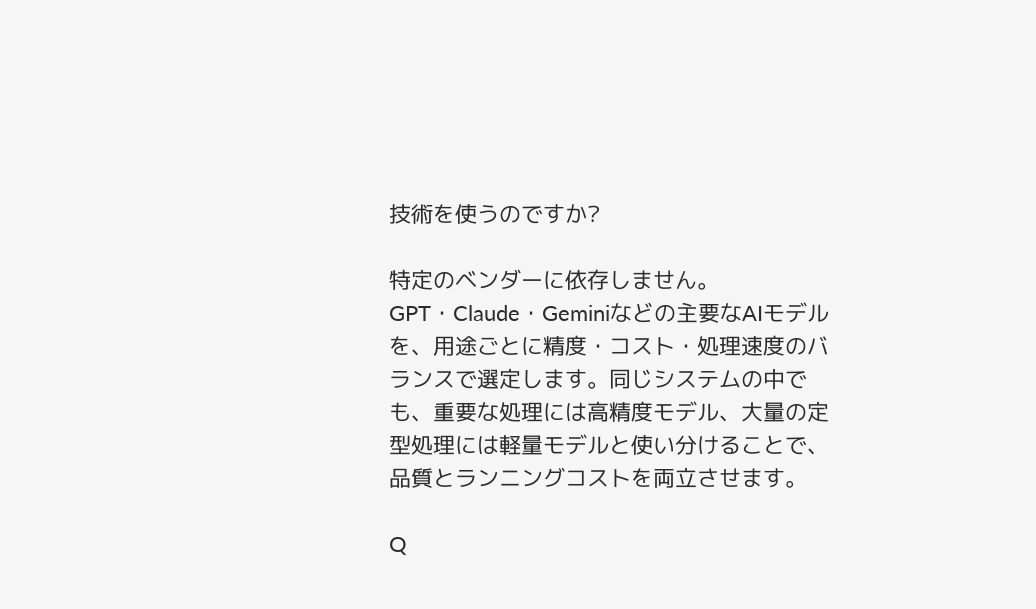技術を使うのですか?

特定のベンダーに依存しません。GPT・Claude・Geminiなどの主要なAIモデルを、用途ごとに精度・コスト・処理速度のバランスで選定します。同じシステムの中でも、重要な処理には高精度モデル、大量の定型処理には軽量モデルと使い分けることで、品質とランニングコストを両立させます。

Q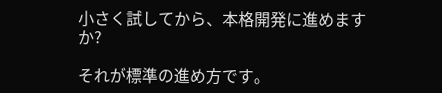小さく試してから、本格開発に進めますか?

それが標準の進め方です。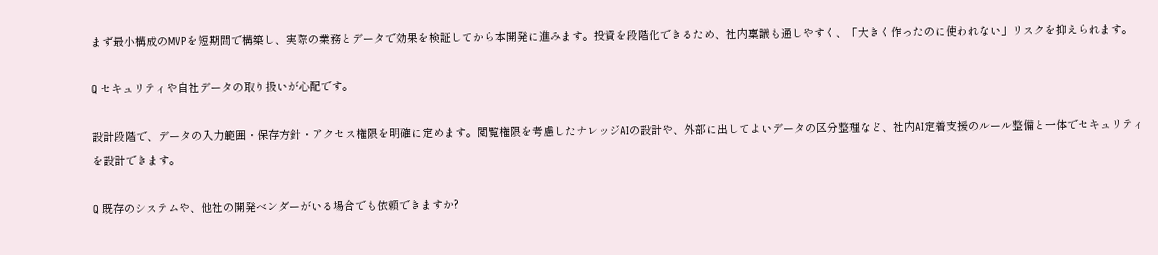まず最小構成のMVPを短期間で構築し、実際の業務とデータで効果を検証してから本開発に進みます。投資を段階化できるため、社内稟議も通しやすく、「大きく作ったのに使われない」リスクを抑えられます。

Q セキュリティや自社データの取り扱いが心配です。

設計段階で、データの入力範囲・保存方針・アクセス権限を明確に定めます。閲覧権限を考慮したナレッジAIの設計や、外部に出してよいデータの区分整理など、社内AI定着支援のルール整備と一体でセキュリティを設計できます。

Q 既存のシステムや、他社の開発ベンダーがいる場合でも依頼できますか?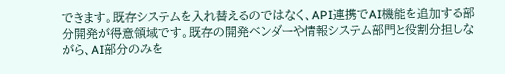できます。既存システムを入れ替えるのではなく、API連携でAI機能を追加する部分開発が得意領域です。既存の開発ベンダーや情報システム部門と役割分担しながら、AI部分のみを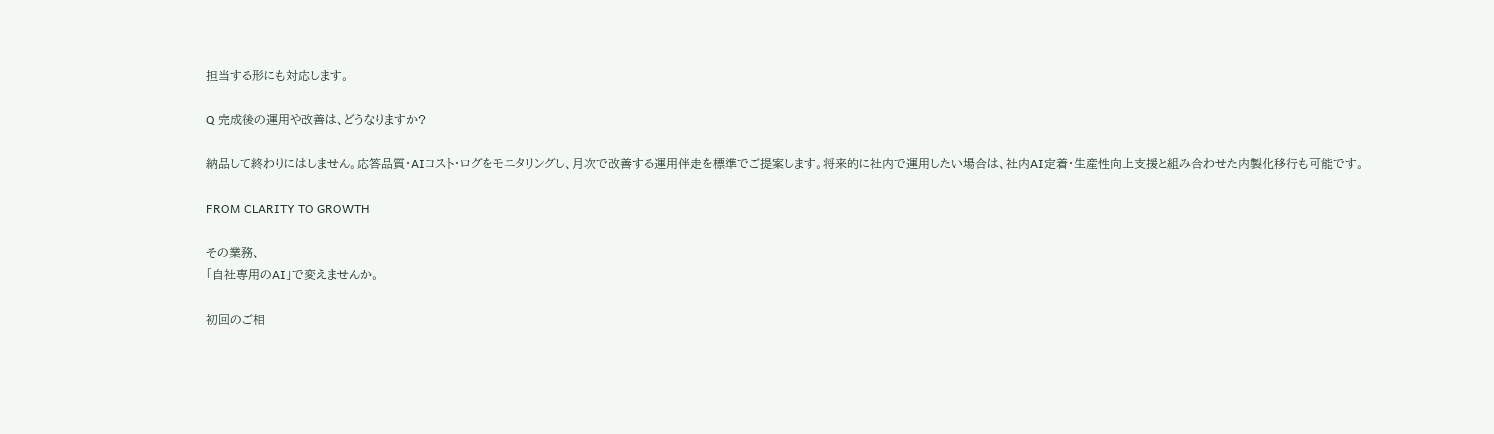担当する形にも対応します。

Q 完成後の運用や改善は、どうなりますか?

納品して終わりにはしません。応答品質・AIコスト・ログをモニタリングし、月次で改善する運用伴走を標準でご提案します。将来的に社内で運用したい場合は、社内AI定着・生産性向上支援と組み合わせた内製化移行も可能です。

FROM CLARITY TO GROWTH

その業務、
「自社専用のAI」で変えませんか。

初回のご相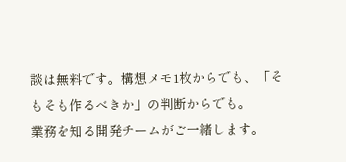談は無料です。構想メモ1枚からでも、「そもそも作るべきか」の判断からでも。
業務を知る開発チームがご一緒します。